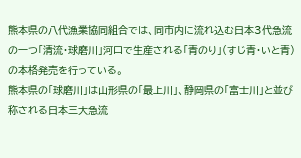熊本県の八代漁業協同組合では、同市内に流れ込む日本3代急流の一つ「清流・球磨川」河口で生産される「青のり」(すじ青・いと青)の本格発売を行っている。
熊本県の「球磨川」は山形県の「最上川」、静岡県の「富士川」と並び称される日本三大急流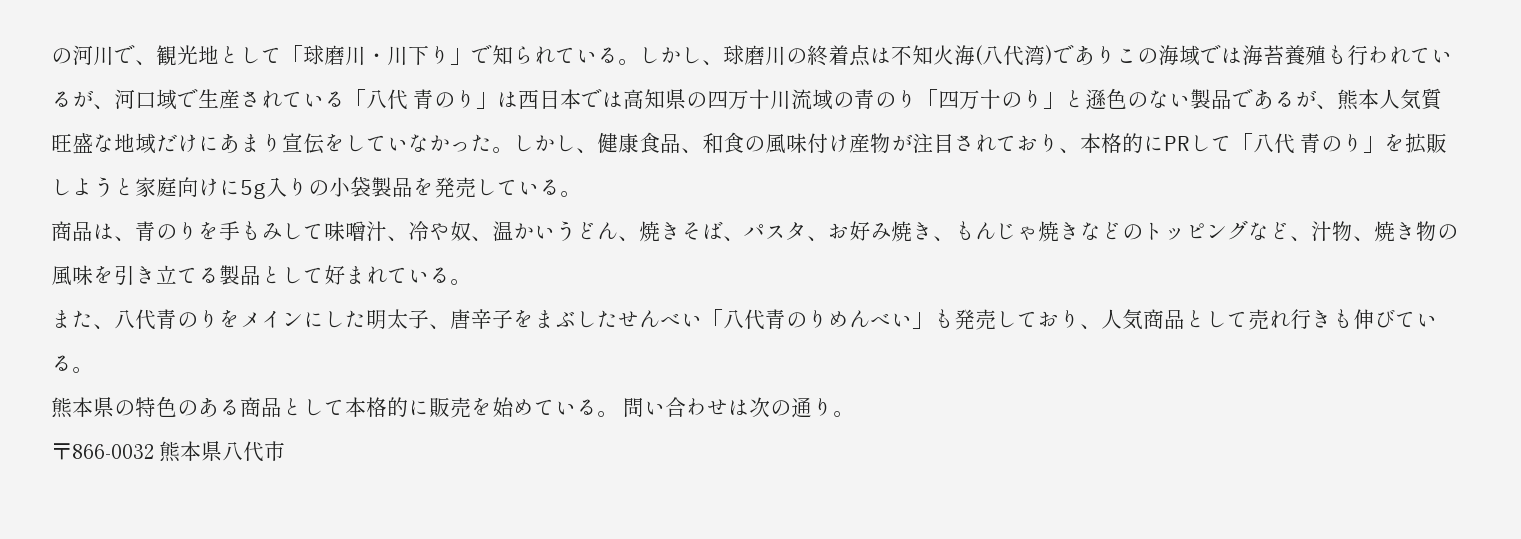の河川で、観光地として「球磨川・川下り」で知られている。しかし、球磨川の終着点は不知火海(八代湾)でありこの海域では海苔養殖も行われているが、河口域で生産されている「八代 青のり」は西日本では高知県の四万十川流域の青のり「四万十のり」と遜色のない製品であるが、熊本人気質旺盛な地域だけにあまり宣伝をしていなかった。しかし、健康食品、和食の風味付け産物が注目されており、本格的にPRして「八代 青のり」を拡販しようと家庭向けに5g入りの小袋製品を発売している。
商品は、青のりを手もみして味噌汁、冷や奴、温かいうどん、焼きそば、パスタ、お好み焼き、もんじゃ焼きなどのトッピングなど、汁物、焼き物の風味を引き立てる製品として好まれている。
また、八代青のりをメインにした明太子、唐辛子をまぶしたせんべい「八代青のりめんべい」も発売しており、人気商品として売れ行きも伸びている。
熊本県の特色のある商品として本格的に販売を始めている。 問い合わせは次の通り。
〒866-0032 熊本県八代市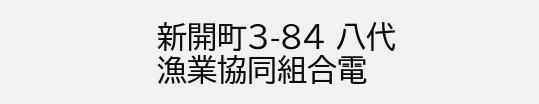新開町3-84 八代漁業協同組合電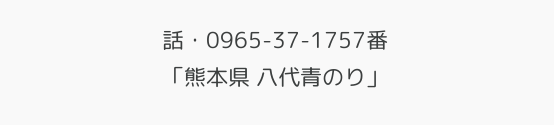話・0965-37-1757番
「熊本県 八代青のり」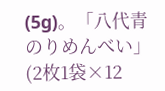(5g)。「八代青のりめんべい」(2枚1袋×12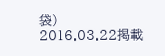袋)
2016.03.22掲載